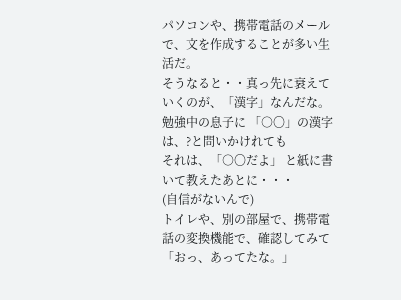パソコンや、携帯電話のメールで、文を作成することが多い生活だ。
そうなると・・真っ先に衰えていくのが、「漢字」なんだな。
勉強中の息子に 「○〇」の漢字は、?と問いかけれても
それは、「○〇だよ」 と紙に書いて教えたあとに・・・
(自信がないんで)
トイレや、別の部屋で、携帯電話の変換機能で、確認してみて
「おっ、あってたな。」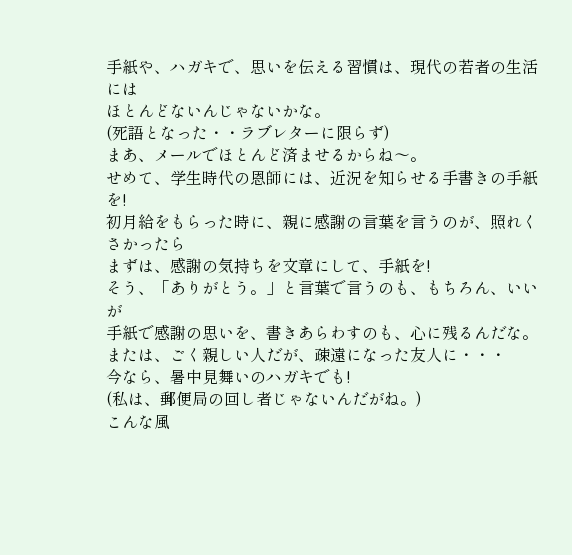手紙や、ハガキで、思いを伝える習慣は、現代の若者の生活には
ほとんどないんじゃないかな。
(死語となった・・ラブレターに限らず)
まあ、メールでほとんど済ませるからね〜。
せめて、学生時代の恩師には、近況を知らせる手書きの手紙を!
初月給をもらった時に、親に感謝の言葉を言うのが、照れくさかったら
まずは、感謝の気持ちを文章にして、手紙を!
そう、「ありがとう。」と言葉で言うのも、もちろん、いいが
手紙で感謝の思いを、書きあらわすのも、心に残るんだな。
または、ごく親しい人だが、疎遠になった友人に・・・
今なら、暑中見舞いのハガキでも!
(私は、郵便局の回し者じゃないんだがね。)
こんな風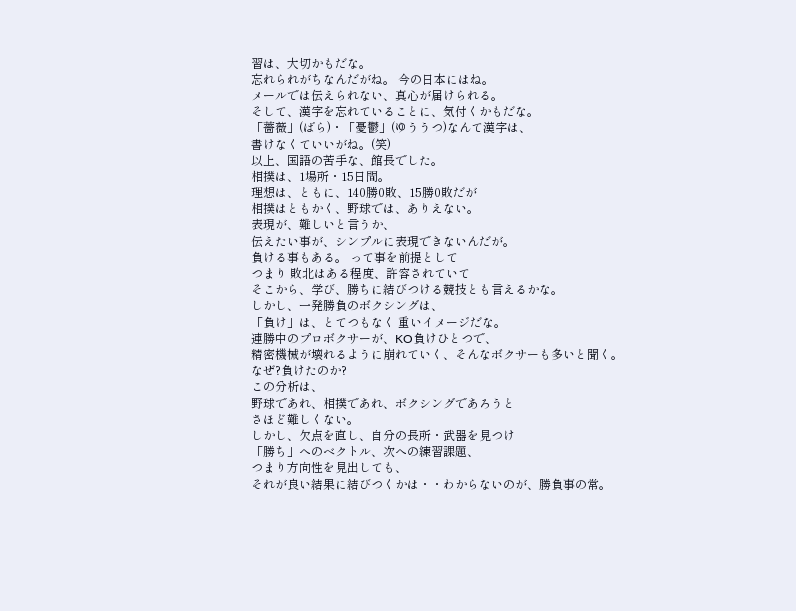習は、大切かもだな。
忘れられがちなんだがね。 今の日本にはね。
メールでは伝えられない、真心が届けられる。
そして、漢字を忘れていることに、気付くかもだな。
「薔薇」(ばら)・「憂鬱」(ゆううつ)なんて漢字は、
書けなくていいがね。(笑)
以上、国語の苦手な、館長でした。
相撲は、1場所・15日間。
理想は、ともに、140勝0敗、15勝0敗だが
相撲はともかく、野球では、ありえない。
表現が、難しいと言うか、
伝えたい事が、シンプルに表現できないんだが。
負ける事もある。 って事を前提として
つまり 敗北はある程度、許容されていて
そこから、学び、勝ちに結びつける競技とも言えるかな。
しかし、一発勝負のボクシングは、
「負け」は、とてつもなく 重いイメージだな。
連勝中のプロボクサーが、KO負けひとつで、
精密機械が壊れるように崩れていく、そんなボクサーも多いと聞く。
なぜ?負けたのか?
この分析は、
野球であれ、相撲であれ、ボクシングであろうと
さほど難しくない。
しかし、欠点を直し、自分の長所・武器を見つけ
「勝ち」へのベクトル、次への練習課題、
つまり方向性を見出しても、
それが良い結果に結びつくかは・・わからないのが、勝負事の常。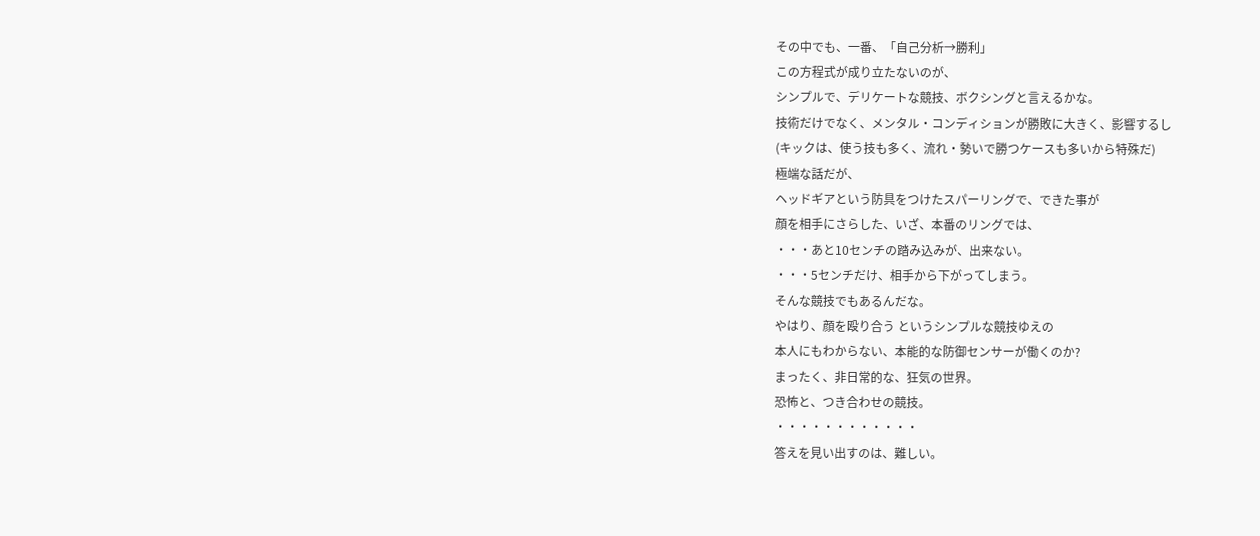その中でも、一番、「自己分析→勝利」
この方程式が成り立たないのが、
シンプルで、デリケートな競技、ボクシングと言えるかな。
技術だけでなく、メンタル・コンディションが勝敗に大きく、影響するし
(キックは、使う技も多く、流れ・勢いで勝つケースも多いから特殊だ)
極端な話だが、
ヘッドギアという防具をつけたスパーリングで、できた事が
顔を相手にさらした、いざ、本番のリングでは、
・・・あと10センチの踏み込みが、出来ない。
・・・5センチだけ、相手から下がってしまう。
そんな競技でもあるんだな。
やはり、顔を殴り合う というシンプルな競技ゆえの
本人にもわからない、本能的な防御センサーが働くのか?
まったく、非日常的な、狂気の世界。
恐怖と、つき合わせの競技。
・・・・・・・・・・・・
答えを見い出すのは、難しい。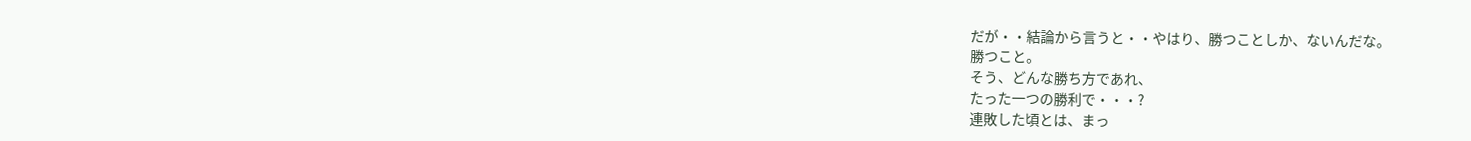だが・・結論から言うと・・やはり、勝つことしか、ないんだな。
勝つこと。
そう、どんな勝ち方であれ、
たった一つの勝利で・・・?
連敗した頃とは、まっ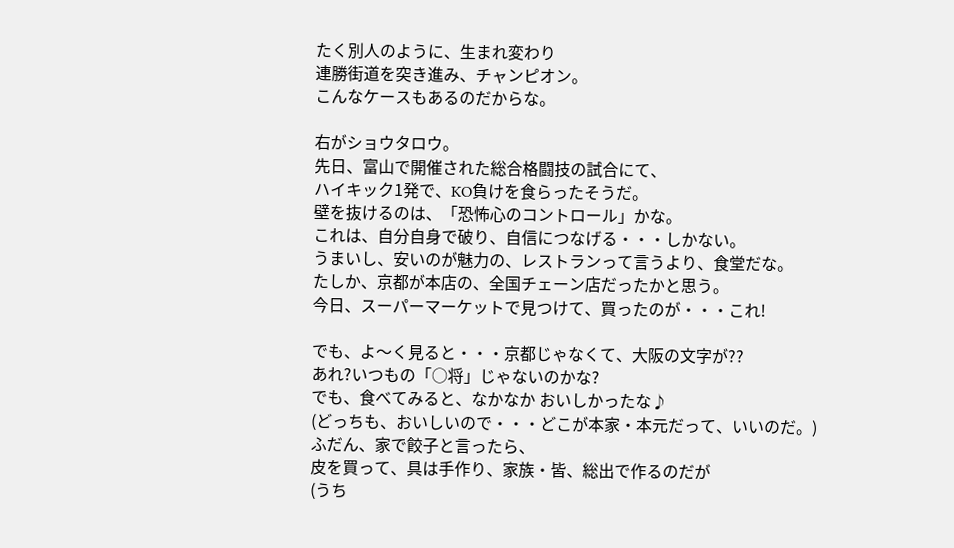たく別人のように、生まれ変わり
連勝街道を突き進み、チャンピオン。
こんなケースもあるのだからな。

右がショウタロウ。
先日、富山で開催された総合格闘技の試合にて、
ハイキック1発で、KO負けを食らったそうだ。
壁を抜けるのは、「恐怖心のコントロール」かな。
これは、自分自身で破り、自信につなげる・・・しかない。
うまいし、安いのが魅力の、レストランって言うより、食堂だな。
たしか、京都が本店の、全国チェーン店だったかと思う。
今日、スーパーマーケットで見つけて、買ったのが・・・これ!

でも、よ〜く見ると・・・京都じゃなくて、大阪の文字が??
あれ?いつもの「○将」じゃないのかな?
でも、食べてみると、なかなか おいしかったな♪
(どっちも、おいしいので・・・どこが本家・本元だって、いいのだ。)
ふだん、家で餃子と言ったら、
皮を買って、具は手作り、家族・皆、総出で作るのだが
(うち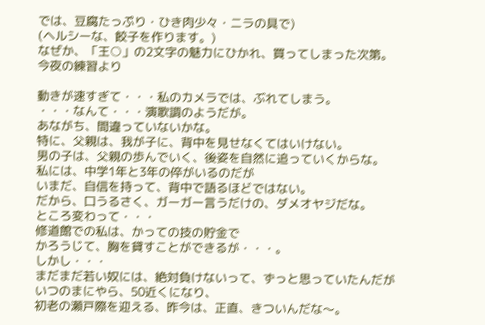では、豆腐たっぷり・ひき肉少々・ニラの具で)
(ヘルシーな、餃子を作ります。)
なぜか、「王○」の2文字の魅力にひかれ、買ってしまった次第。
今夜の練習より

動きが速すぎて・・・私のカメラでは、ぶれてしまう。
・・・なんて・・・演歌調のようだが。
あながち、間違っていないかな。
特に、父親は、我が子に、背中を見せなくてはいけない。
男の子は、父親の歩んでいく、後姿を自然に追っていくからな。
私には、中学1年と3年の倅がいるのだが
いまだ、自信を持って、背中で語るほどではない。
だから、口うるさく、ガーガー言うだけの、ダメオヤジだな。
ところ変わって・・・
修道館での私は、かっての技の貯金で
かろうじて、胸を貸すことができるが・・・。
しかし・・・
まだまだ若い奴には、絶対負けないって、ずっと思っていたんだが
いつのまにやら、50近くになり、
初老の瀬戸際を迎える、昨今は、正直、きついんだな〜。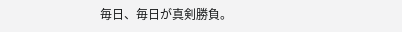毎日、毎日が真剣勝負。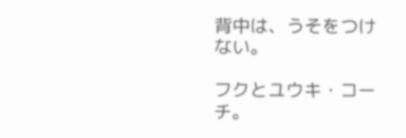背中は、うそをつけない。

フクとユウキ・コーチ。